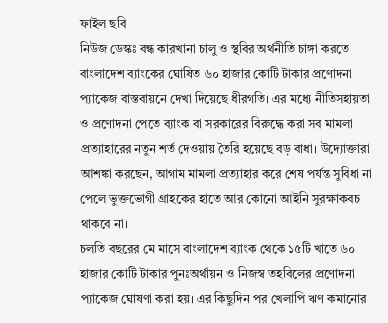ফাইল ছবি
নিউজ ডেস্কঃ বন্ধ কারখানা চালু ও স্থবির অর্থনীতি চাঙ্গা করতে বাংলাদেশ ব্যাংকের ঘোষিত ৬০ হাজার কোটি টাকার প্রণোদনা প্যাকেজ বাস্তবায়নে দেখা দিয়েছে ধীরগতি। এর মধ্যে নীতিসহায়তা ও প্রণোদনা পেতে ব্যাংক বা সরকারের বিরুদ্ধে করা সব মামলা প্রত্যাহারের নতুন শর্ত দেওয়ায় তৈরি হয়েছে বড় বাধা। উদ্যোক্তারা আশঙ্কা করছেন, আগাম মামলা প্রত্যাহার করে শেষ পর্যন্ত সুবিধা না পেলে ভুক্তভোগী গ্রাহকের হাতে আর কোনো আইনি সুরক্ষাকবচ থাকবে না।
চলতি বছরের মে মাসে বাংলাদেশ ব্যাংক থেকে ১৫টি খাতে ৬০ হাজার কোটি টাকার পুনঃঅর্থায়ন ও নিজস্ব তহবিলের প্রণোদনা প্যাকেজ ঘোষণা করা হয়। এর কিছুদিন পর খেলাপি ঋণ কমানোর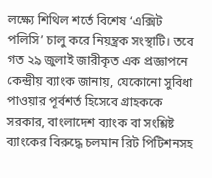লক্ষ্যে শিথিল শর্তে বিশেষ ‘এক্সিট পলিসি’ চালু করে নিয়ন্ত্রক সংস্থাটি। তবে গত ২৯ জুলাই জারীকৃত এক প্রজ্ঞাপনে কেন্দ্রীয় ব্যাংক জানায়, যেকোনো সুবিধা পাওয়ার পূর্বশর্ত হিসেবে গ্রাহককে সরকার, বাংলাদেশ ব্যাংক বা সংশ্লিষ্ট ব্যাংকের বিরুদ্ধে চলমান রিট পিটিশনসহ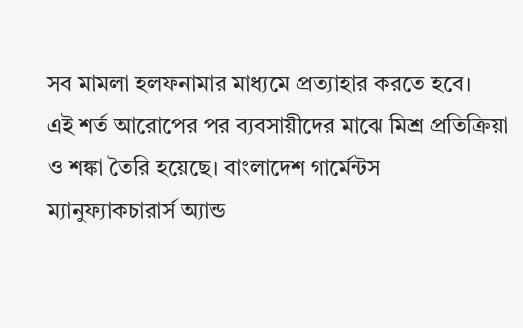সব মামলা হলফনামার মাধ্যমে প্রত্যাহার করতে হবে।
এই শর্ত আরোপের পর ব্যবসায়ীদের মাঝে মিশ্র প্রতিক্রিয়া ও শঙ্কা তৈরি হয়েছে। বাংলাদেশ গার্মেন্টস ম্যানুফ্যাকচারার্স অ্যান্ড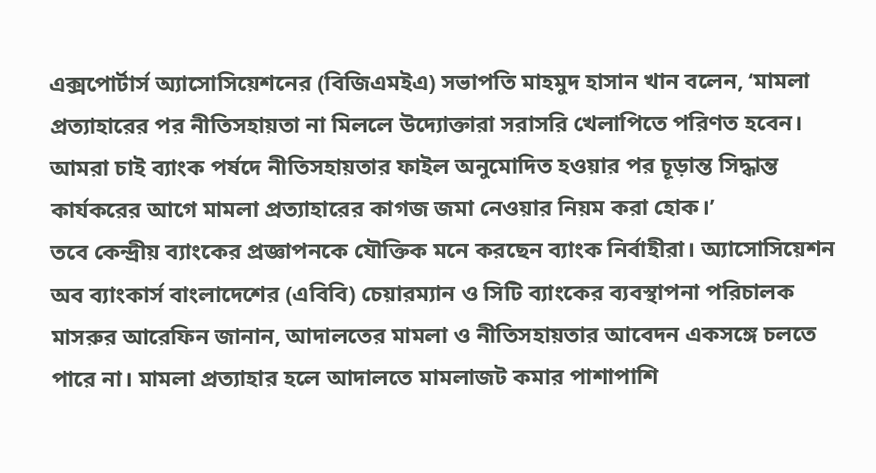এক্সপোর্টার্স অ্যাসোসিয়েশনের (বিজিএমইএ) সভাপতি মাহমুদ হাসান খান বলেন, ‘মামলা প্রত্যাহারের পর নীতিসহায়তা না মিললে উদ্যোক্তারা সরাসরি খেলাপিতে পরিণত হবেন। আমরা চাই ব্যাংক পর্ষদে নীতিসহায়তার ফাইল অনুমোদিত হওয়ার পর চূড়ান্ত সিদ্ধান্ত কার্যকরের আগে মামলা প্রত্যাহারের কাগজ জমা নেওয়ার নিয়ম করা হোক।’
তবে কেন্দ্রীয় ব্যাংকের প্রজ্ঞাপনকে যৌক্তিক মনে করছেন ব্যাংক নির্বাহীরা। অ্যাসোসিয়েশন অব ব্যাংকার্স বাংলাদেশের (এবিবি) চেয়ারম্যান ও সিটি ব্যাংকের ব্যবস্থাপনা পরিচালক মাসরুর আরেফিন জানান, আদালতের মামলা ও নীতিসহায়তার আবেদন একসঙ্গে চলতে পারে না। মামলা প্রত্যাহার হলে আদালতে মামলাজট কমার পাশাপাশি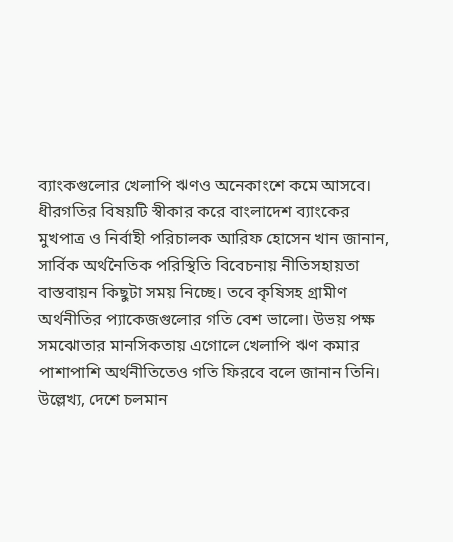ব্যাংকগুলোর খেলাপি ঋণও অনেকাংশে কমে আসবে।
ধীরগতির বিষয়টি স্বীকার করে বাংলাদেশ ব্যাংকের মুখপাত্র ও নির্বাহী পরিচালক আরিফ হোসেন খান জানান, সার্বিক অর্থনৈতিক পরিস্থিতি বিবেচনায় নীতিসহায়তা বাস্তবায়ন কিছুটা সময় নিচ্ছে। তবে কৃষিসহ গ্রামীণ অর্থনীতির প্যাকেজগুলোর গতি বেশ ভালো। উভয় পক্ষ সমঝোতার মানসিকতায় এগোলে খেলাপি ঋণ কমার পাশাপাশি অর্থনীতিতেও গতি ফিরবে বলে জানান তিনি।
উল্লেখ্য, দেশে চলমান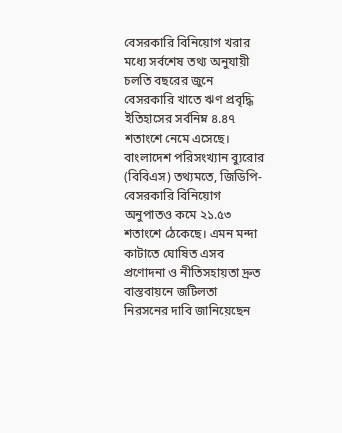বেসরকারি বিনিয়োগ খরার মধ্যে সর্বশেষ তথ্য অনুযায়ী চলতি বছরের জুনে বেসরকারি খাতে ঋণ প্রবৃদ্ধি ইতিহাসের সর্বনিম্ন ৪.৪৭ শতাংশে নেমে এসেছে। বাংলাদেশ পরিসংখ্যান ব্যুরোর (বিবিএস) তথ্যমতে, জিডিপি-বেসরকারি বিনিয়োগ অনুপাতও কমে ২১.৫৩ শতাংশে ঠেকেছে। এমন মন্দা কাটাতে ঘোষিত এসব প্রণোদনা ও নীতিসহায়তা দ্রুত বাস্তবায়নে জটিলতা নিরসনের দাবি জানিয়েছেন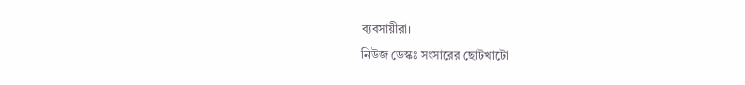ব্যবসায়ীরা।
নিউজ ডেস্কঃ সংসারের ছোটখাটো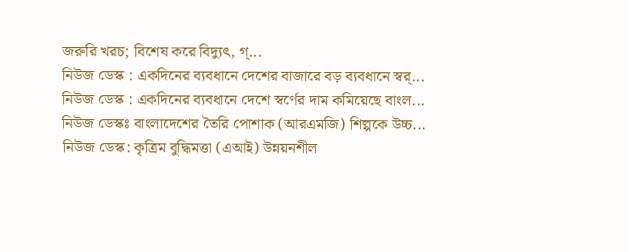জরুরি খরচ; বিশেষ করে বিদ্যুৎ, গ্...
নিউজ ডেস্ক : একদিনের ব্যবধানে দেশের বাজারে বড় ব্যবধানে স্বর্...
নিউজ ডেস্ক : একদিনের ব্যবধানে দেশে স্বর্ণের দাম কমিয়েছে বাংল...
নিউজ ডেস্কঃ বাংলাদেশের তৈরি পোশাক (আরএমজি) শিল্পকে উচ্চ...
নিউজ ডেস্ক: কৃত্রিম বুদ্ধিমত্তা (এআই) উন্নয়নশীল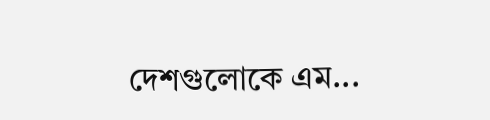দেশগুলোকে এম...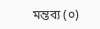মন্তব্য (০)